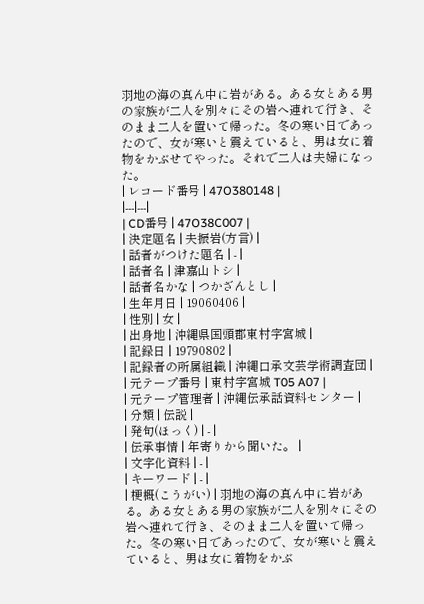羽地の海の真ん中に岩がある。ある女とある男の家族が二人を別々にその岩へ連れて行き、そのまま二人を置いて帰った。冬の寒い日であったので、女が寒いと震えていると、男は女に着物をかぶせてやった。それで二人は夫婦になった。
| レコード番号 | 47O380148 |
|---|---|
| CD番号 | 47O38C007 |
| 決定題名 | 夫振岩(方言) |
| 話者がつけた題名 | - |
| 話者名 | 津嘉山トシ |
| 話者名かな | つかざんとし |
| 生年月日 | 19060406 |
| 性別 | 女 |
| 出身地 | 沖縄県国頭郡東村字宮城 |
| 記録日 | 19790802 |
| 記録者の所属組織 | 沖縄口承文芸学術調査団 |
| 元テープ番号 | 東村字宮城 T05 A07 |
| 元テープ管理者 | 沖縄伝承話資料センター |
| 分類 | 伝説 |
| 発句(ほっく) | - |
| 伝承事情 | 年寄りから聞いた。 |
| 文字化資料 | - |
| キーワード | - |
| 梗概(こうがい) | 羽地の海の真ん中に岩がある。ある女とある男の家族が二人を別々にその岩へ連れて行き、そのまま二人を置いて帰った。冬の寒い日であったので、女が寒いと震えていると、男は女に着物をかぶ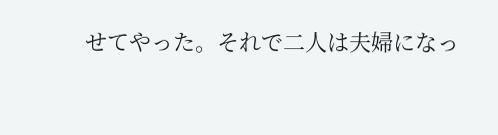せてやった。それで二人は夫婦になっ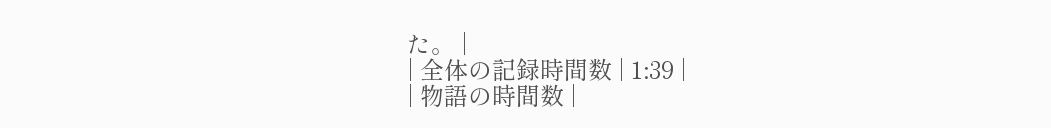た。 |
| 全体の記録時間数 | 1:39 |
| 物語の時間数 |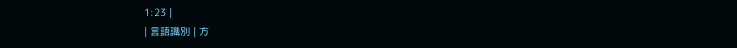1:23 |
| 言語識別 | 方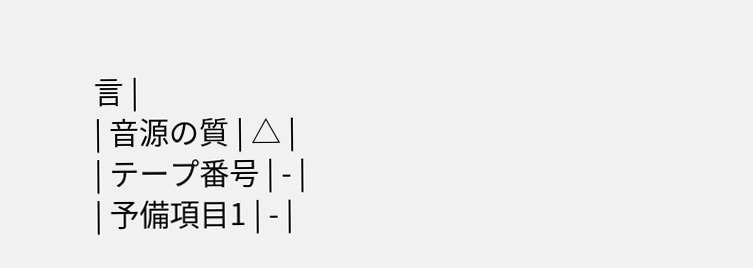言 |
| 音源の質 | △ |
| テープ番号 | - |
| 予備項目1 | - |